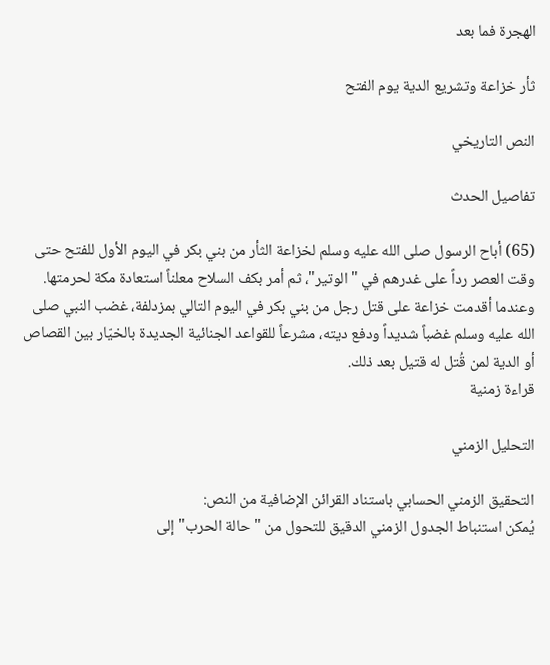الهجرة فما بعد

ثأر خزاعة وتشريع الدية يوم الفتح

النص التاريخي

تفاصيل الحدث

(65) أباح الرسول صلى الله عليه وسلم لخزاعة الثأر من بني بكر في اليوم الأول للفتح حتى وقت العصر رداً على غدرهم في "الوتير"، ثم أمر بكف السلاح معلناً استعادة مكة لحرمتها. وعندما أقدمت خزاعة على قتل رجل من بني بكر في اليوم التالي بمزدلفة، غضب النبي صلى الله عليه وسلم غضباً شديداً ودفع ديته، مشرعاً للقواعد الجنائية الجديدة بالخيّار بين القصاص أو الدية لمن قُتل له قتيل بعد ذلك.
قراءة زمنية

التحليل الزمني

التحقيق الزمني الحسابي باستناد القرائن الإضافية من النص:
يُمكن استنباط الجدول الزمني الدقيق للتحول من "حالة الحرب" إلى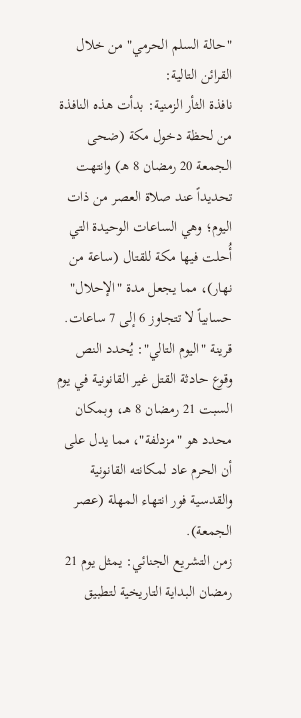"حالة السلم الحرمي" من خلال القرائن التالية:
نافذة الثأر الزمنية: بدأت هذه النافذة من لحظة دخول مكة (ضحى الجمعة 20 رمضان 8 هـ) وانتهت تحديداً عند صلاة العصر من ذات اليوم؛ وهي الساعات الوحيدة التي أُحلت فيها مكة للقتال (ساعة من نهار)، مما يجعل مدة "الإحلال" حسابياً لا تتجاوز 6 إلى 7 ساعات.
قرينة "اليوم التالي": يُحدد النص وقوع حادثة القتل غير القانونية في يوم السبت 21 رمضان 8 هـ، وبمكان محدد هو "مزدلفة"، مما يدل على أن الحرم عاد لمكانته القانونية والقدسية فور انتهاء المهلة (عصر الجمعة).
زمن التشريع الجنائي: يمثل يوم 21 رمضان البداية التاريخية لتطبيق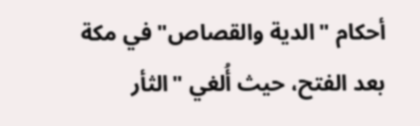أحكام "الدية والقصاص" في مكة بعد الفتح، حيث أُلغي "الثأر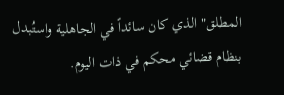المطلق" الذي كان سائداً في الجاهلية واستُبدل بنظام قضائي محكم في ذات اليوم.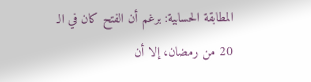المطابقة الحسابية: برغم أن الفتح كان في الـ 20 من رمضان، إلا أن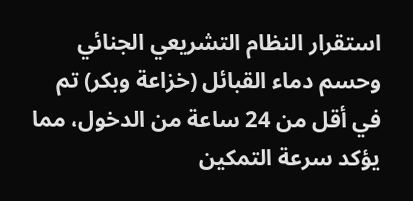استقرار النظام التشريعي الجنائي وحسم دماء القبائل (خزاعة وبكر) تم في أقل من 24 ساعة من الدخول، مما يؤكد سرعة التمكين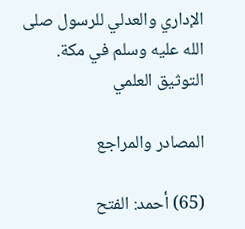الإداري والعدلي للرسول صلى الله عليه وسلم في مكة.
التوثيق العلمي

المصادر والمراجع

(65) أحمد: الفتح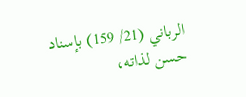الرباني (21/ 159) بإسناد حسن لذاته،